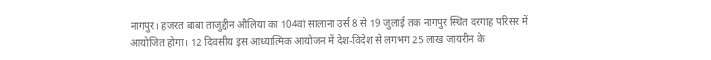नागपुर। हजरत बाबा ताजुद्दीन औलिया का 104वां सालाना उर्स 8 से 19 जुलाई तक नागपुर स्थित दरगाह परिसर में आयोजित होगा। 12 दिवसीय इस आध्यात्मिक आयोजन में देश-विदेश से लगभग 25 लाख जायरीन के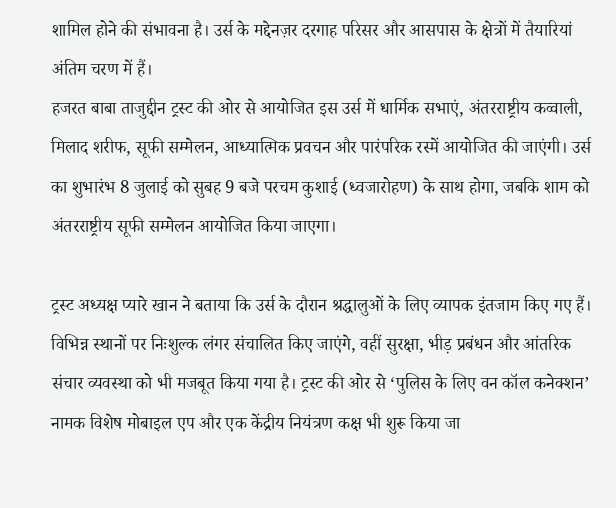शामिल होने की संभावना है। उर्स के मद्देनज़र दरगाह परिसर और आसपास के क्षेत्रों में तैयारियां अंतिम चरण में हैं।
हजरत बाबा ताजुद्दीन ट्रस्ट की ओर से आयोजित इस उर्स में धार्मिक सभाएं, अंतरराष्ट्रीय कव्वाली, मिलाद शरीफ, सूफी सम्मेलन, आध्यात्मिक प्रवचन और पारंपरिक रस्में आयोजित की जाएंगी। उर्स का शुभारंभ 8 जुलाई को सुबह 9 बजे परचम कुशाई (ध्वजारोहण) के साथ होगा, जबकि शाम को अंतरराष्ट्रीय सूफी सम्मेलन आयोजित किया जाएगा।

ट्रस्ट अध्यक्ष प्यारे खान ने बताया कि उर्स के दौरान श्रद्धालुओं के लिए व्यापक इंतजाम किए गए हैं। विभिन्न स्थानों पर निःशुल्क लंगर संचालित किए जाएंगे, वहीं सुरक्षा, भीड़ प्रबंधन और आंतरिक संचार व्यवस्था को भी मजबूत किया गया है। ट्रस्ट की ओर से ‘पुलिस के लिए वन कॉल कनेक्शन’ नामक विशेष मोबाइल एप और एक केंद्रीय नियंत्रण कक्ष भी शुरू किया जा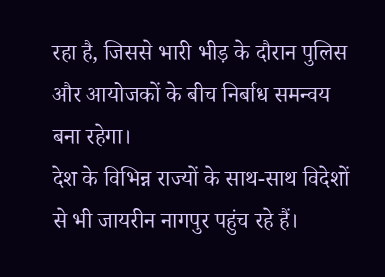रहा है, जिससे भारी भीड़ के दौरान पुलिस और आयोजकों के बीच निर्बाध समन्वय बना रहेगा।
देश के विभिन्न राज्यों के साथ-साथ विदेशों से भी जायरीन नागपुर पहुंच रहे हैं।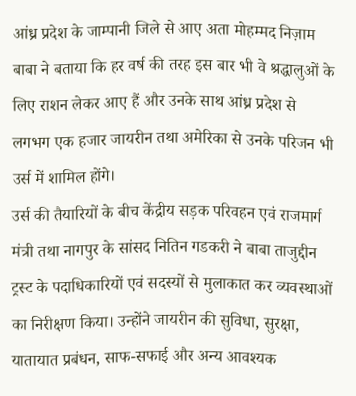आंध्र प्रदेश के जाम्पानी जिले से आए अता मोहम्मद निज़ाम बाबा ने बताया कि हर वर्ष की तरह इस बार भी वे श्रद्धालुओं के लिए राशन लेकर आए हैं और उनके साथ आंध्र प्रदेश से लगभग एक हजार जायरीन तथा अमेरिका से उनके परिजन भी उर्स में शामिल होंगे।
उर्स की तैयारियों के बीच केंद्रीय सड़क परिवहन एवं राजमार्ग मंत्री तथा नागपुर के सांसद नितिन गडकरी ने बाबा ताजुद्दीन ट्रस्ट के पदाधिकारियों एवं सदस्यों से मुलाकात कर व्यवस्थाओं का निरीक्षण किया। उन्होंने जायरीन की सुविधा, सुरक्षा, यातायात प्रबंधन, साफ-सफाई और अन्य आवश्यक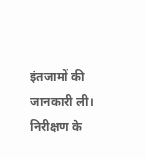इंतजामों की जानकारी ली।
निरीक्षण के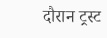दौरान ट्रस्ट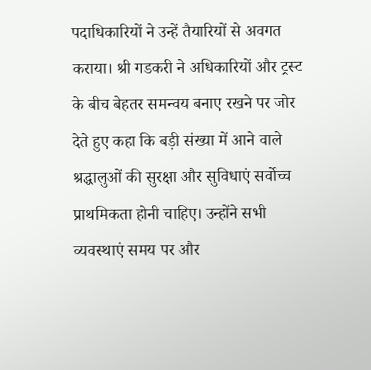पदाधिकारियों ने उन्हें तैयारियों से अवगत कराया। श्री गडकरी ने अधिकारियों और ट्रस्ट के बीच बेहतर समन्वय बनाए रखने पर जोर देते हुए कहा कि बड़ी संख्या में आने वाले श्रद्धालुओं की सुरक्षा और सुविधाएं सर्वोच्च प्राथमिकता होनी चाहिए। उन्होंने सभी व्यवस्थाएं समय पर और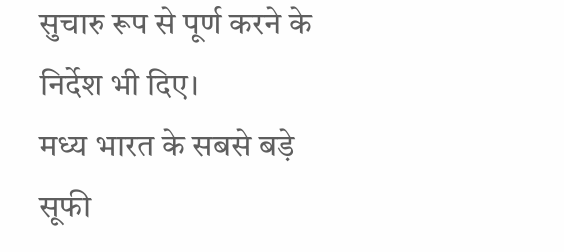सुचारु रूप से पूर्ण करने के निर्देश भी दिए।
मध्य भारत के सबसे बड़े सूफी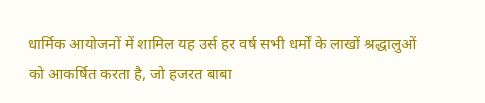धार्मिक आयोजनों में शामिल यह उर्स हर वर्ष सभी धर्मों के लाखों श्रद्धालुओं को आकर्षित करता है, जो हजरत बाबा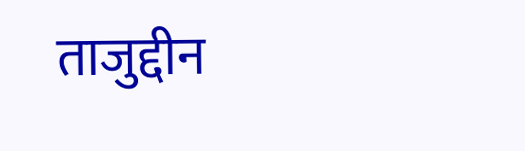ताजुद्दीन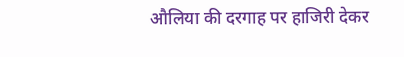औलिया की दरगाह पर हाजिरी देकर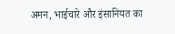अमन, भाईचारे और इंसानियत का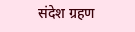संदेश ग्रहण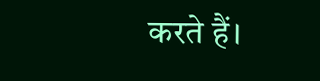करते हैं।